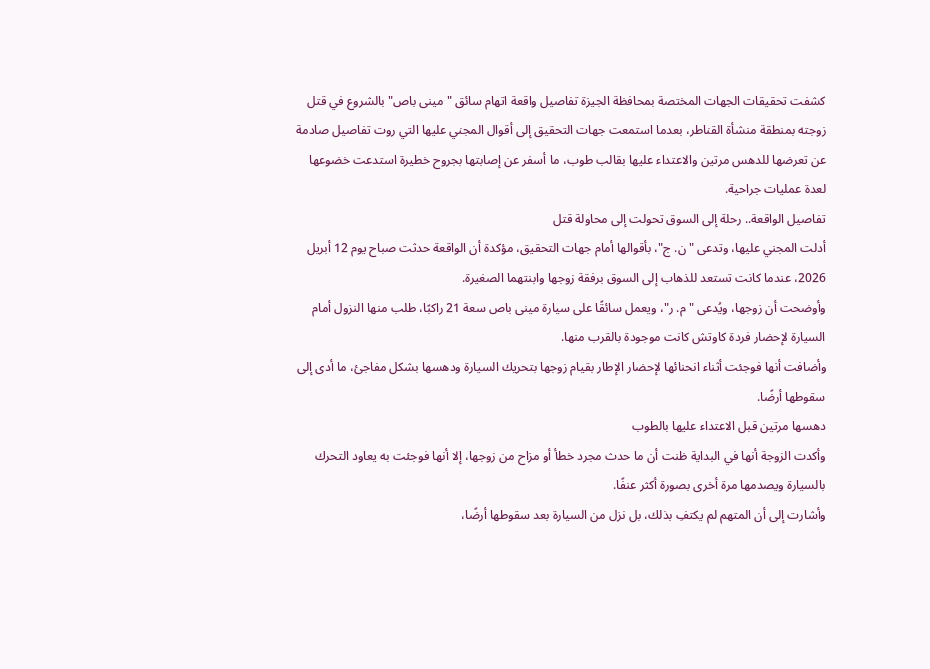كشفت تحقيقات الجهات المختصة بمحافظة الجيزة تفاصيل واقعة اتهام سائق "مينى باص" بالشروع في قتل زوجته بمنطقة منشأة القناطر، بعدما استمعت جهات التحقيق إلى أقوال المجني عليها التي روت تفاصيل صادمة عن تعرضها للدهس مرتين والاعتداء عليها بقالب طوب، ما أسفر عن إصابتها بجروح خطيرة استدعت خضوعها لعدة عمليات جراحية.
تفاصيل الواقعة.. رحلة إلى السوق تحولت إلى محاولة قتل
أدلت المجني عليها، وتدعى "ن. ج"، بأقوالها أمام جهات التحقيق، مؤكدة أن الواقعة حدثت صباح يوم 12 أبريل 2026، عندما كانت تستعد للذهاب إلى السوق برفقة زوجها وابنتهما الصغيرة.
وأوضحت أن زوجها، ويُدعى "م. ر"، ويعمل سائقًا على سيارة مينى باص سعة 21 راكبًا، طلب منها النزول أمام السيارة لإحضار فردة كاوتش كانت موجودة بالقرب منها.
وأضافت أنها فوجئت أثناء انحنائها لإحضار الإطار بقيام زوجها بتحريك السيارة ودهسها بشكل مفاجئ، ما أدى إلى سقوطها أرضًا.
دهسها مرتين قبل الاعتداء عليها بالطوب
وأكدت الزوجة أنها في البداية ظنت أن ما حدث مجرد خطأ أو مزاح من زوجها، إلا أنها فوجئت به يعاود التحرك بالسيارة ويصدمها مرة أخرى بصورة أكثر عنفًا.
وأشارت إلى أن المتهم لم يكتفِ بذلك، بل نزل من السيارة بعد سقوطها أرضًا،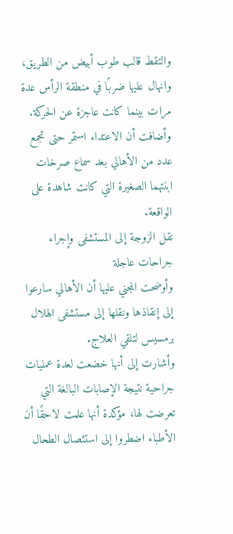والتقط قالب طوب أبيض من الطريق، وانهال عليها ضربًا في منطقة الرأس عدة مرات بينما كانت عاجزة عن الحركة.
وأضافت أن الاعتداء استمر حتى تجمع عدد من الأهالي بعد سماع صرخات ابنتهما الصغيرة التي كانت شاهدة على الواقعة.
نقل الزوجة إلى المستشفى وإجراء جراحات عاجلة
وأوضحت المجني عليها أن الأهالي سارعوا إلى إنقاذها ونقلها إلى مستشفى الهلال برمسيس لتلقي العلاج.
وأشارت إلى أنها خضعت لعدة عمليات جراحية نتيجة الإصابات البالغة التي تعرضت لها، مؤكدة أنها علمت لاحقًا أن الأطباء اضطروا إلى استئصال الطحال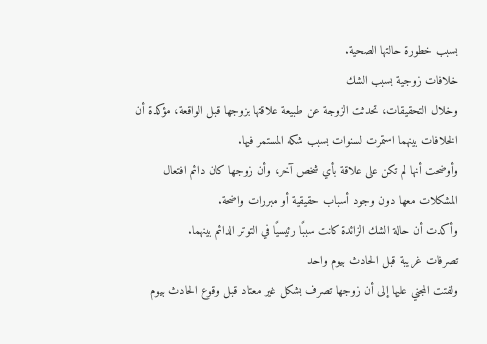بسبب خطورة حالتها الصحية.
خلافات زوجية بسبب الشك
وخلال التحقيقات، تحدثت الزوجة عن طبيعة علاقتها بزوجها قبل الواقعة، مؤكدة أن الخلافات بينهما استمرت لسنوات بسبب شكه المستمر فيها.
وأوضحت أنها لم تكن على علاقة بأي شخص آخر، وأن زوجها كان دائم افتعال المشكلات معها دون وجود أسباب حقيقية أو مبررات واضحة.
وأكدت أن حالة الشك الزائدة كانت سببًا رئيسيًا في التوتر الدائم بينهما.
تصرفات غريبة قبل الحادث بيوم واحد
ولفتت المجني عليها إلى أن زوجها تصرف بشكل غير معتاد قبل وقوع الحادث بيوم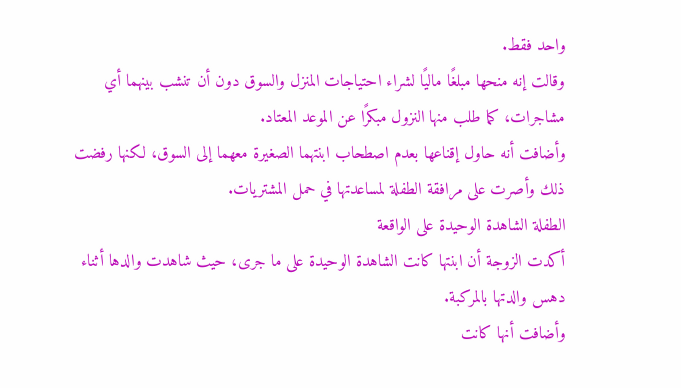واحد فقط.
وقالت إنه منحها مبلغًا ماليًا لشراء احتياجات المنزل والسوق دون أن تنشب بينهما أي مشاجرات، كما طلب منها النزول مبكرًا عن الموعد المعتاد.
وأضافت أنه حاول إقناعها بعدم اصطحاب ابنتهما الصغيرة معهما إلى السوق، لكنها رفضت ذلك وأصرت على مرافقة الطفلة لمساعدتها في حمل المشتريات.
الطفلة الشاهدة الوحيدة على الواقعة
أكدت الزوجة أن ابنتها كانت الشاهدة الوحيدة على ما جرى، حيث شاهدت والدها أثناء دهس والدتها بالمركبة.
وأضافت أنها كانت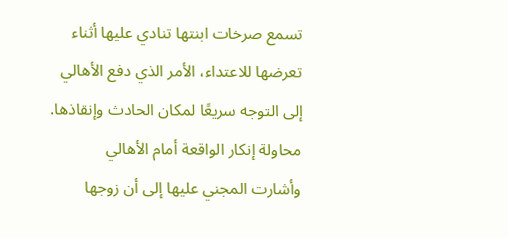تسمع صرخات ابنتها تنادي عليها أثناء تعرضها للاعتداء، الأمر الذي دفع الأهالي إلى التوجه سريعًا لمكان الحادث وإنقاذها.
محاولة إنكار الواقعة أمام الأهالي
وأشارت المجني عليها إلى أن زوجها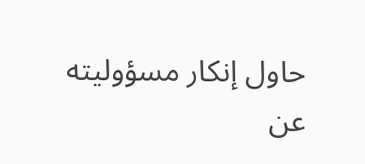حاول إنكار مسؤوليته عن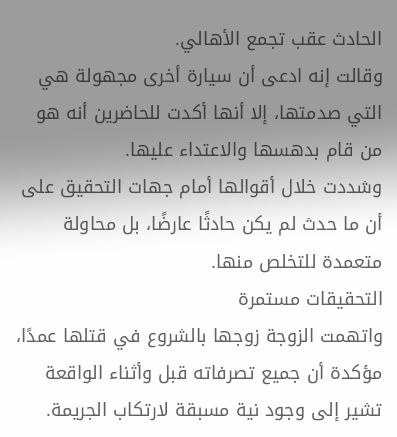الحادث عقب تجمع الأهالي.
وقالت إنه ادعى أن سيارة أخرى مجهولة هي التي صدمتها، إلا أنها أكدت للحاضرين أنه هو من قام بدهسها والاعتداء عليها.
وشددت خلال أقوالها أمام جهات التحقيق على أن ما حدث لم يكن حادثًا عارضًا، بل محاولة متعمدة للتخلص منها.
التحقيقات مستمرة
واتهمت الزوجة زوجها بالشروع في قتلها عمدًا، مؤكدة أن جميع تصرفاته قبل وأثناء الواقعة تشير إلى وجود نية مسبقة لارتكاب الجريمة.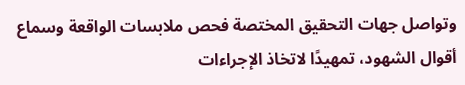وتواصل جهات التحقيق المختصة فحص ملابسات الواقعة وسماع أقوال الشهود، تمهيدًا لاتخاذ الإجراءات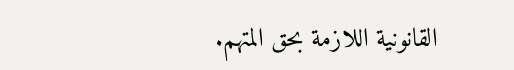القانونية اللازمة بحق المتهم.